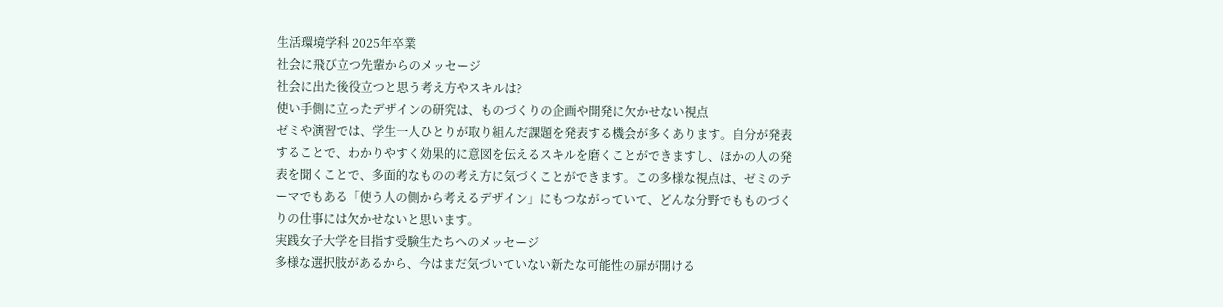生活環境学科 2025年卒業
社会に飛び立つ先輩からのメッセージ
社会に出た後役立つと思う考え方やスキルは?
使い手側に立ったデザインの研究は、ものづくりの企画や開発に欠かせない視点
ゼミや演習では、学生一人ひとりが取り組んだ課題を発表する機会が多くあります。自分が発表することで、わかりやすく効果的に意図を伝えるスキルを磨くことができますし、ほかの人の発表を聞くことで、多面的なものの考え方に気づくことができます。この多様な視点は、ゼミのテーマでもある「使う人の側から考えるデザイン」にもつながっていて、どんな分野でもものづくりの仕事には欠かせないと思います。
実践女子大学を目指す受験生たちへのメッセージ
多様な選択肢があるから、今はまだ気づいていない新たな可能性の扉が開ける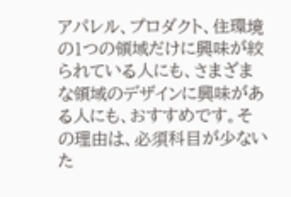アパレル、プロダクト、住環境の1つの領域だけに興味が絞られている人にも、さまざまな領域のデザインに興味がある人にも、おすすめです。その理由は、必須科目が少ないた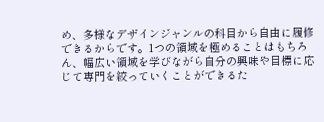め、多様なデザインジャンルの科目から自由に履修できるからです。1つの領域を極めることはもちろん、幅広い領域を学びながら自分の興味や目標に応じて専門を絞っていくことができるた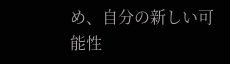め、自分の新しい可能性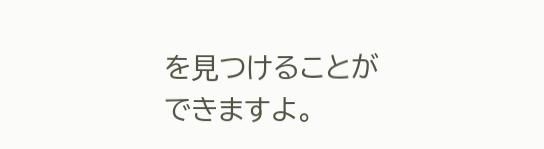を見つけることができますよ。